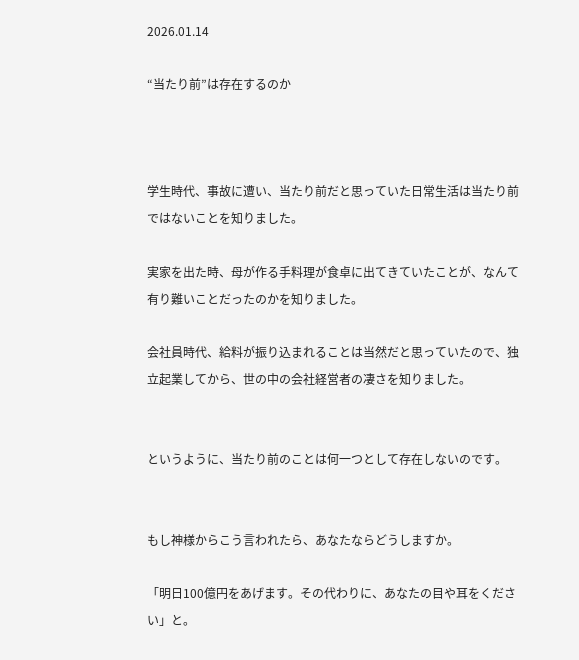2026.01.14

“当たり前”は存在するのか



学生時代、事故に遭い、当たり前だと思っていた日常生活は当たり前ではないことを知りました。

実家を出た時、母が作る手料理が食卓に出てきていたことが、なんて有り難いことだったのかを知りました。

会社員時代、給料が振り込まれることは当然だと思っていたので、独立起業してから、世の中の会社経営者の凄さを知りました。


というように、当たり前のことは何一つとして存在しないのです。


もし神様からこう言われたら、あなたならどうしますか。

「明日100億円をあげます。その代わりに、あなたの目や耳をください」と。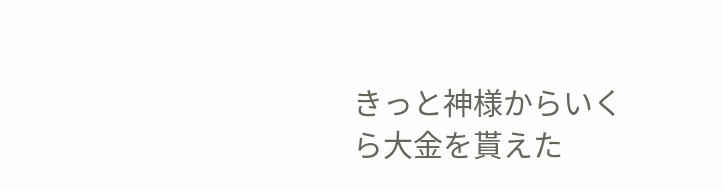きっと神様からいくら大金を貰えた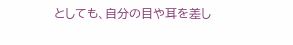としても、自分の目や耳を差し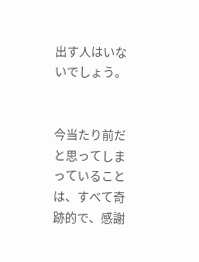出す人はいないでしょう。


今当たり前だと思ってしまっていることは、すべて奇跡的で、感謝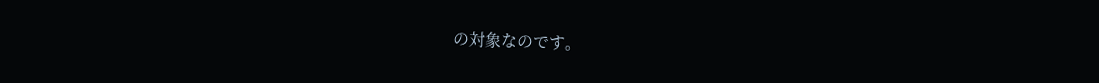の対象なのです。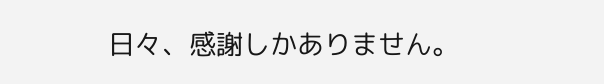日々、感謝しかありません。